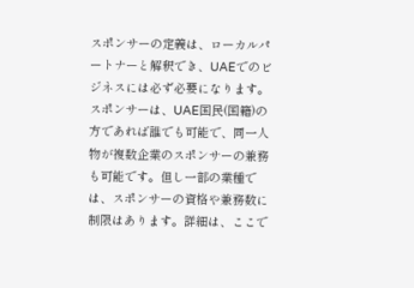スポンサーの定義は、ローカルパートナーと解釈でき、UAEでのビジネスには必ず必要になります。スポンサーは、UAE国民(国籍)の方であれば誰でも可能で、同一人物が複数企業のスポンサーの兼務も可能です。但し一部の業種では、スポンサーの資格や兼務数に制限はあります。詳細は、ここで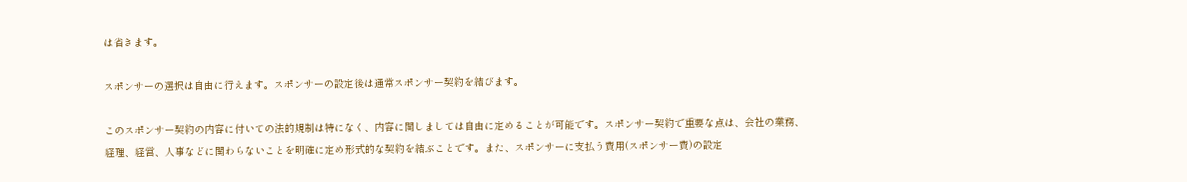は省きます。

スポンサーの選択は自由に行えます。スポンサーの設定後は通常スポンサー契約を結びます。

このスポンサー契約の内容に付いての法的規制は特になく、内容に関しましては自由に定めることが可能です。スポンサー契約で重要な点は、会社の業務、経理、経営、人事などに関わらないことを明確に定め形式的な契約を結ぶことです。また、スポンサーに支払う費用(スポンサー費)の設定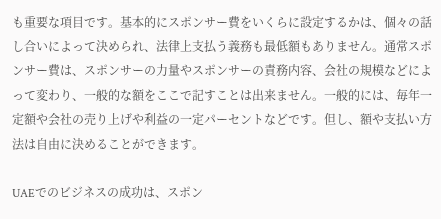も重要な項目です。基本的にスポンサー費をいくらに設定するかは、個々の話し合いによって決められ、法律上支払う義務も最低額もありません。通常スポンサー費は、スポンサーの力量やスポンサーの責務内容、会社の規模などによって変わり、一般的な額をここで記すことは出来ません。一般的には、毎年一定額や会社の売り上げや利益の一定パーセントなどです。但し、額や支払い方法は自由に決めることができます。

UAEでのビジネスの成功は、スポン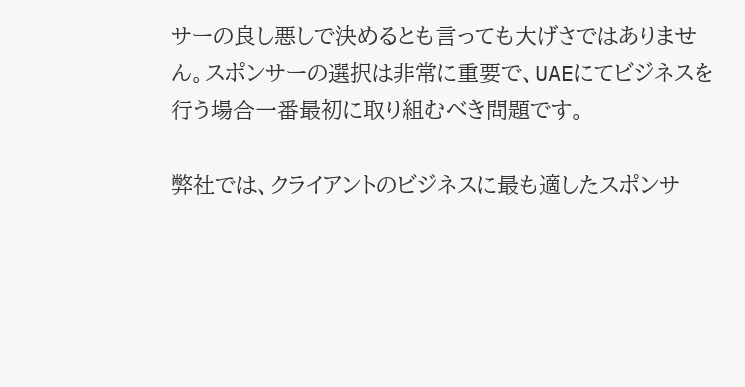サーの良し悪しで決めるとも言っても大げさではありません。スポンサーの選択は非常に重要で、UAEにてビジネスを行う場合一番最初に取り組むべき問題です。

弊社では、クライアントのビジネスに最も適したスポンサ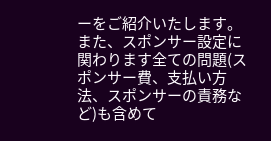ーをご紹介いたします。また、スポンサー設定に関わります全ての問題(スポンサー費、支払い方法、スポンサーの責務など)も含めて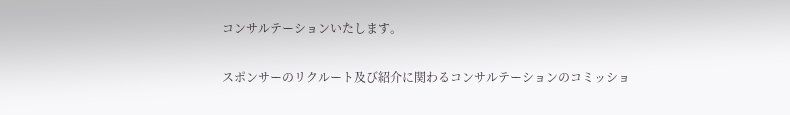コンサルテーションいたします。

スポンサーのリクルート及び紹介に関わるコンサルテーションのコミッショ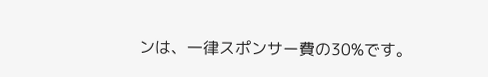ンは、一律スポンサー費の30%です。